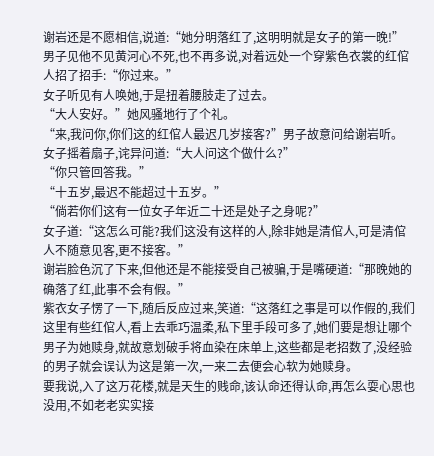谢岩还是不愿相信,说道:“她分明落红了,这明明就是女子的第一晚!”
男子见他不见黄河心不死,也不再多说,对着远处一个穿紫色衣裳的红倌人招了招手:“你过来。”
女子听见有人唤她,于是扭着腰肢走了过去。
“大人安好。”她风骚地行了个礼。
“来,我问你,你们这的红倌人最迟几岁接客?”男子故意问给谢岩听。
女子摇着扇子,诧异问道:“大人问这个做什么?”
“你只管回答我。”
“十五岁,最迟不能超过十五岁。”
“倘若你们这有一位女子年近二十还是处子之身呢?”
女子道:“这怎么可能?我们这没有这样的人,除非她是清倌人,可是清倌人不随意见客,更不接客。”
谢岩脸色沉了下来,但他还是不能接受自己被骗,于是嘴硬道:“那晚她的确落了红,此事不会有假。”
紫衣女子愣了一下,随后反应过来,笑道:“这落红之事是可以作假的,我们这里有些红倌人,看上去乖巧温柔,私下里手段可多了,她们要是想让哪个男子为她赎身,就故意划破手将血染在床单上,这些都是老招数了,没经验的男子就会误认为这是第一次,一来二去便会心软为她赎身。
要我说,入了这万花楼,就是天生的贱命,该认命还得认命,再怎么耍心思也没用,不如老老实实接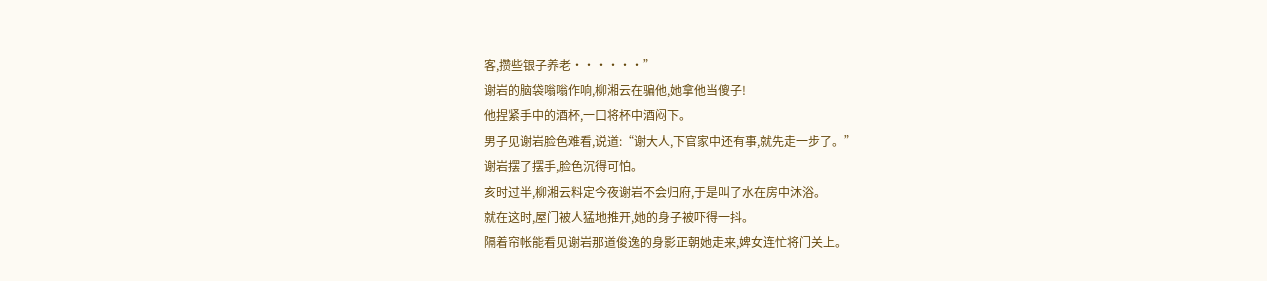客,攒些银子养老······”
谢岩的脑袋嗡嗡作响,柳湘云在骗他,她拿他当傻子!
他捏紧手中的酒杯,一口将杯中酒闷下。
男子见谢岩脸色难看,说道:“谢大人,下官家中还有事,就先走一步了。”
谢岩摆了摆手,脸色沉得可怕。
亥时过半,柳湘云料定今夜谢岩不会归府,于是叫了水在房中沐浴。
就在这时,屋门被人猛地推开,她的身子被吓得一抖。
隔着帘帐能看见谢岩那道俊逸的身影正朝她走来,婢女连忙将门关上。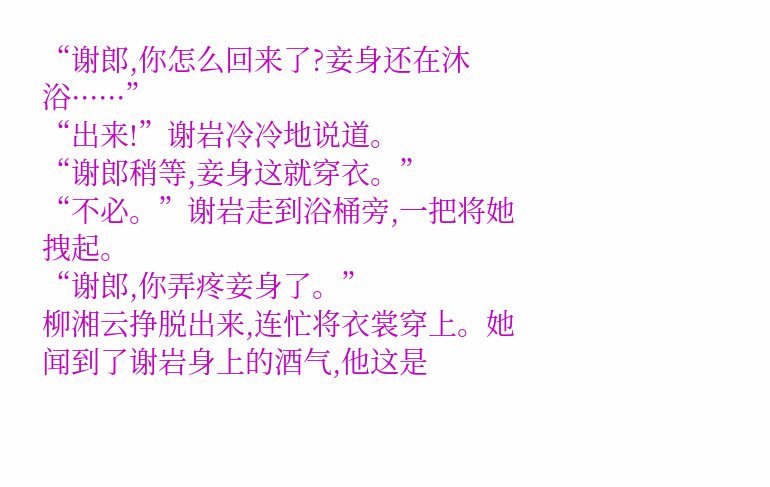“谢郎,你怎么回来了?妾身还在沐浴······”
“出来!”谢岩冷冷地说道。
“谢郎稍等,妾身这就穿衣。”
“不必。”谢岩走到浴桶旁,一把将她拽起。
“谢郎,你弄疼妾身了。”
柳湘云挣脱出来,连忙将衣裳穿上。她闻到了谢岩身上的酒气,他这是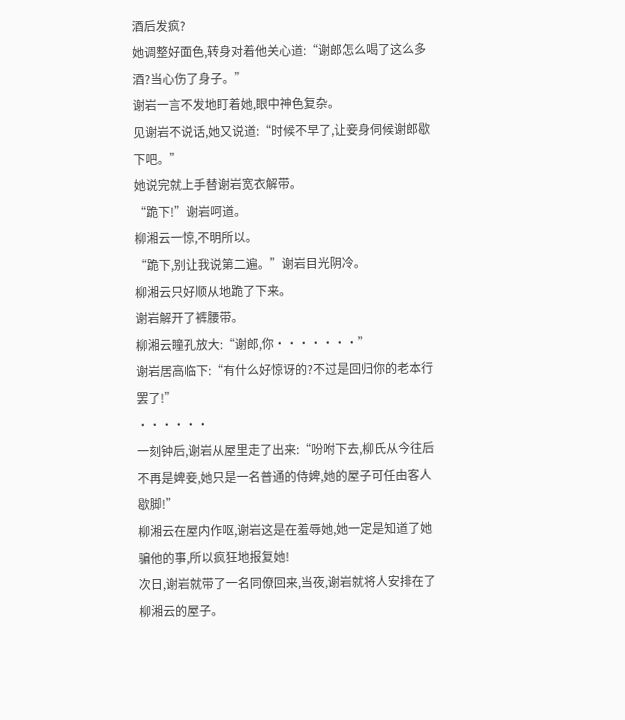酒后发疯?
她调整好面色,转身对着他关心道:“谢郎怎么喝了这么多酒?当心伤了身子。”
谢岩一言不发地盯着她,眼中神色复杂。
见谢岩不说话,她又说道:“时候不早了,让妾身伺候谢郎歇下吧。”
她说完就上手替谢岩宽衣解带。
“跪下!”谢岩呵道。
柳湘云一惊,不明所以。
“跪下,别让我说第二遍。”谢岩目光阴冷。
柳湘云只好顺从地跪了下来。
谢岩解开了裤腰带。
柳湘云瞳孔放大:“谢郎,你·······”
谢岩居高临下:“有什么好惊讶的?不过是回归你的老本行罢了!”
······
一刻钟后,谢岩从屋里走了出来:“吩咐下去,柳氏从今往后不再是婢妾,她只是一名普通的侍婢,她的屋子可任由客人歇脚!”
柳湘云在屋内作呕,谢岩这是在羞辱她,她一定是知道了她骗他的事,所以疯狂地报复她!
次日,谢岩就带了一名同僚回来,当夜,谢岩就将人安排在了柳湘云的屋子。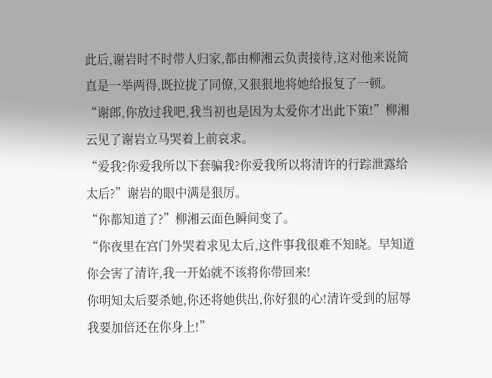此后,谢岩时不时带人归家,都由柳湘云负责接待,这对他来说简直是一举两得,既拉拢了同僚,又狠狠地将她给报复了一顿。
“谢郎,你放过我吧,我当初也是因为太爱你才出此下策!”柳湘云见了谢岩立马哭着上前哀求。
“爱我?你爱我所以下套骗我?你爱我所以将清许的行踪泄露给太后?”谢岩的眼中满是狠厉。
“你都知道了?”柳湘云面色瞬间变了。
“你夜里在宫门外哭着求见太后,这件事我很难不知晓。早知道你会害了清许,我一开始就不该将你带回来!
你明知太后要杀她,你还将她供出,你好狠的心!清许受到的屈辱我要加倍还在你身上!”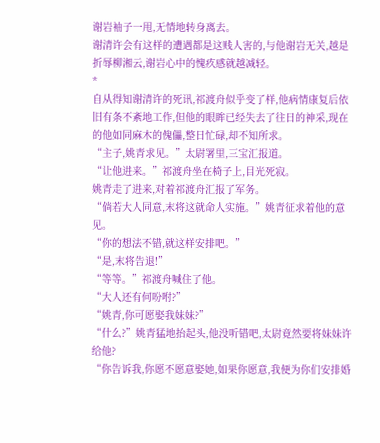谢岩袖子一甩,无情地转身离去。
谢清许会有这样的遭遇都是这贱人害的,与他谢岩无关,越是折辱柳湘云,谢岩心中的愧疚感就越减轻。
*
自从得知谢清许的死讯,祁渡舟似乎变了样,他病情康复后依旧有条不紊地工作,但他的眼眸已经失去了往日的神采,现在的他如同麻木的傀儡,整日忙碌,却不知所求。
“主子,姚青求见。”太尉署里,三宝汇报道。
“让他进来。”祁渡舟坐在椅子上,目光死寂。
姚青走了进来,对着祁渡舟汇报了军务。
“倘若大人同意,末将这就命人实施。”姚青征求着他的意见。
“你的想法不错,就这样安排吧。”
“是,末将告退!”
“等等。”祁渡舟喊住了他。
“大人还有何吩咐?”
“姚青,你可愿娶我妹妹?”
“什么?”姚青猛地抬起头,他没听错吧,太尉竟然要将妹妹许给他?
“你告诉我,你愿不愿意娶她,如果你愿意,我便为你们安排婚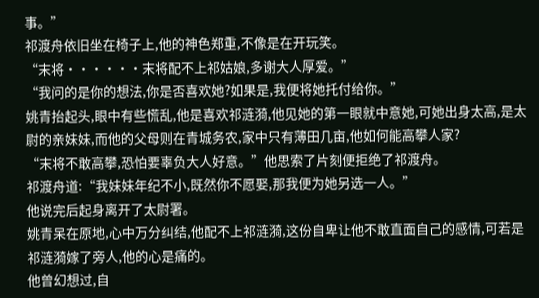事。”
祁渡舟依旧坐在椅子上,他的神色郑重,不像是在开玩笑。
“末将······末将配不上祁姑娘,多谢大人厚爱。”
“我问的是你的想法,你是否喜欢她?如果是,我便将她托付给你。”
姚青抬起头,眼中有些慌乱,他是喜欢祁涟漪,他见她的第一眼就中意她,可她出身太高,是太尉的亲妹妹,而他的父母则在青城务农,家中只有薄田几亩,他如何能高攀人家?
“末将不敢高攀,恐怕要辜负大人好意。”他思索了片刻便拒绝了祁渡舟。
祁渡舟道:“我妹妹年纪不小,既然你不愿娶,那我便为她另选一人。”
他说完后起身离开了太尉署。
姚青呆在原地,心中万分纠结,他配不上祁涟漪,这份自卑让他不敢直面自己的感情,可若是祁涟漪嫁了旁人,他的心是痛的。
他曾幻想过,自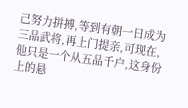己努力拼搏,等到有朝一日成为三品武将,再上门提亲,可现在,他只是一个从五品千户,这身份上的悬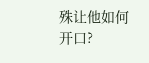殊让他如何开口?